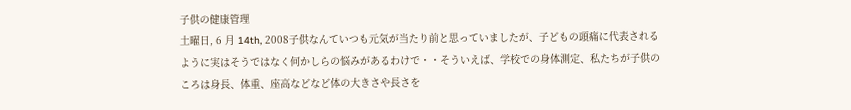子供の健康管理
土曜日, 6 月 14th, 2008子供なんていつも元気が当たり前と思っていましたが、子どもの頭痛に代表されるように実はそうではなく何かしらの悩みがあるわけで・・そういえば、学校での身体測定、私たちが子供のころは身長、体重、座高などなど体の大きさや長さを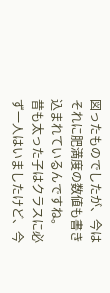図ったものでしたが、今はそれに肥満度の数値も書き込まれているんですね。
昔も太った子はクラスに必ず一人はいましたけど、今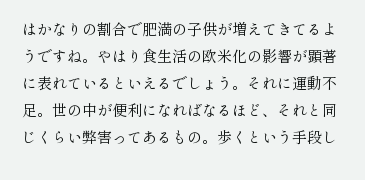はかなりの割合で肥満の子供が増えてきてるようですね。やはり食生活の欧米化の影響が顕著に表れているといえるでしょう。それに運動不足。世の中が便利になればなるほど、それと同じくらい弊害ってあるもの。歩くという手段し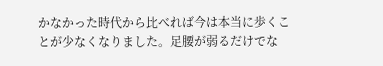かなかった時代から比べれば今は本当に歩くことが少なくなりました。足腰が弱るだけでな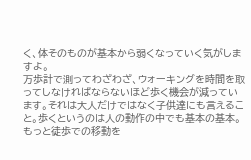く、体そのものが基本から弱くなっていく気がしますよ。
万歩計で測ってわざわざ、ウォーキングを時間を取ってしなければならないほど歩く機会が減っています。それは大人だけではなく子供達にも言えること。歩くというのは人の動作の中でも基本の基本。もっと徒歩での移動を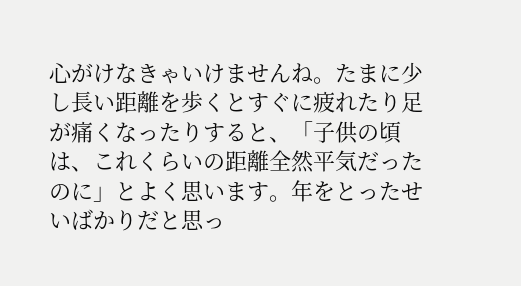心がけなきゃいけませんね。たまに少し長い距離を歩くとすぐに疲れたり足が痛くなったりすると、「子供の頃は、これくらいの距離全然平気だったのに」とよく思います。年をとったせいばかりだと思っ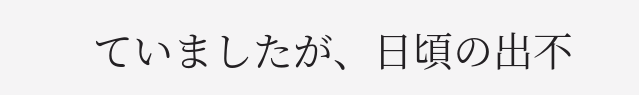ていましたが、日頃の出不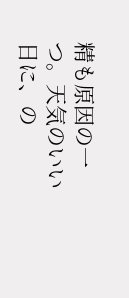精も原因の一つ。天気のいい日に、の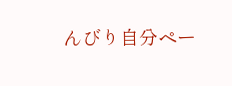んびり自分ペー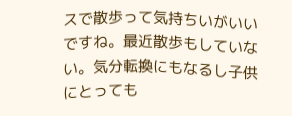スで散歩って気持ちいがいいですね。最近散歩もしていない。気分転換にもなるし子供にとっても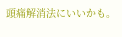頭痛解消法にいいかも。